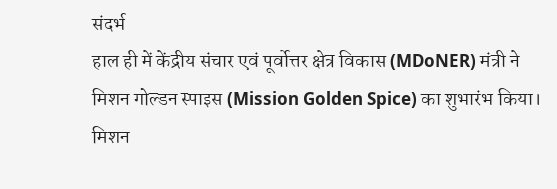संदर्भ
हाल ही में केंद्रीय संचार एवं पूर्वोत्तर क्षेत्र विकास (MDoNER) मंत्री ने मिशन गोल्डन स्पाइस (Mission Golden Spice) का शुभारंभ किया।
मिशन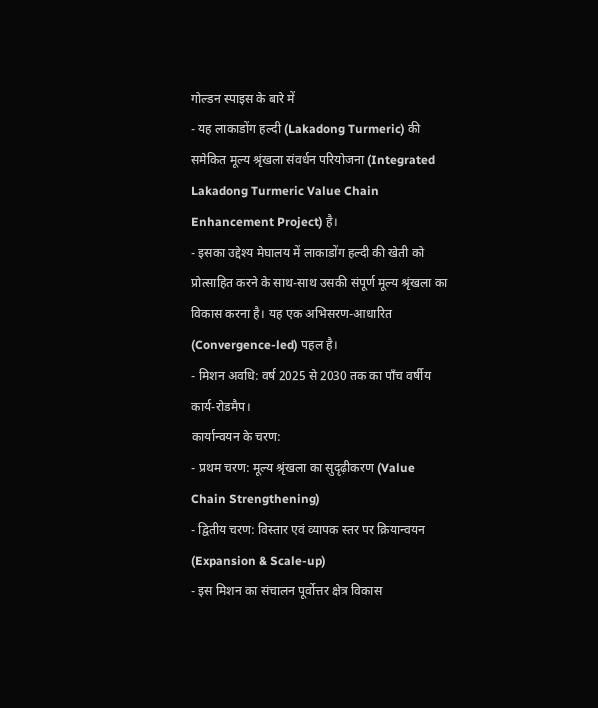गोल्डन स्पाइस के बारे में
- यह लाकाडोंग हल्दी (Lakadong Turmeric) की समेकित मूल्य श्रृंखला संवर्धन परियोजना (Integrated Lakadong Turmeric Value Chain Enhancement Project) है।
- इसका उद्देश्य मेघालय में लाकाडोंग हल्दी की खेती को प्रोत्साहित करने के साथ-साथ उसकी संपूर्ण मूल्य श्रृंखला का विकास करना है। यह एक अभिसरण-आधारित (Convergence-led) पहल है।
- मिशन अवधि: वर्ष 2025 से 2030 तक का पाँच वर्षीय कार्य-रोडमैप।
कार्यान्वयन के चरण:
- प्रथम चरण: मूल्य श्रृंखला का सुदृढ़ीकरण (Value Chain Strengthening)
- द्वितीय चरण: विस्तार एवं व्यापक स्तर पर क्रियान्वयन (Expansion & Scale-up)
- इस मिशन का संचालन पूर्वोत्तर क्षेत्र विकास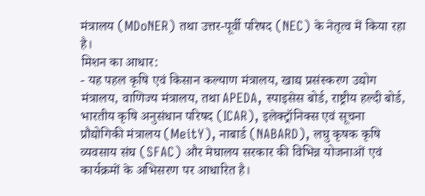मंत्रालय (MDoNER) तथा उत्तर-पूर्वी परिषद (NEC) के नेतृत्व में किया रहा है।
मिशन का आधार:
- यह पहल कृषि एवं किसान कल्याण मंत्रालय, खाद्य प्रसंस्करण उद्योग मंत्रालय, वाणिज्य मंत्रालय, तथा APEDA, स्पाइसेस बोर्ड, राष्ट्रीय हल्दी बोर्ड, भारतीय कृषि अनुसंधान परिषद (ICAR), इलेक्ट्रॉनिक्स एवं सूचना प्रौद्योगिकी मंत्रालय (MeitY), नाबार्ड (NABARD), लघु कृषक कृषि व्यवसाय संघ (SFAC) और मेघालय सरकार की विभिन्न योजनाओं एवं कार्यक्रमों के अभिसरण पर आधारित है।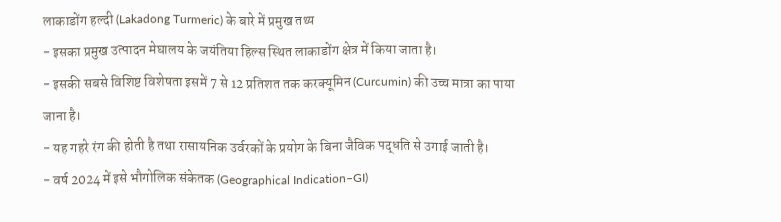लाकाडोंग हल्दी (Lakadong Turmeric) के बारे में प्रमुख तथ्य
- इसका प्रमुख उत्पादन मेघालय के जयंतिया हिल्स स्थित लाकाडोंग क्षेत्र में किया जाता है।
- इसकी सबसे विशिष्ट विशेषता इसमें 7 से 12 प्रतिशत तक करक्यूमिन (Curcumin) की उच्च मात्रा का पाया जाना है।
- यह गहरे रंग की होती है तथा रासायनिक उर्वरकों के प्रयोग के बिना जैविक पद्धति से उगाई जाती है।
- वर्ष 2024 में इसे भौगोलिक संकेतक (Geographical Indication–GI)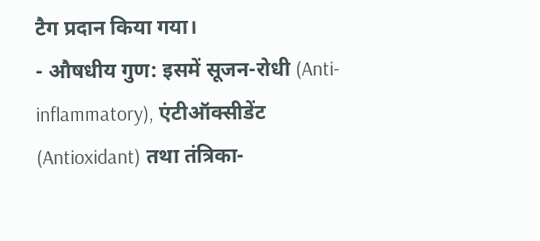टैग प्रदान किया गया।
- औषधीय गुण: इसमें सूजन-रोधी (Anti-inflammatory), एंटीऑक्सीडेंट (Antioxidant) तथा तंत्रिका-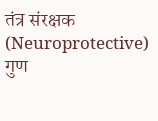तंत्र संरक्षक (Neuroprotective) गुण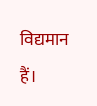विद्यमान हैं।